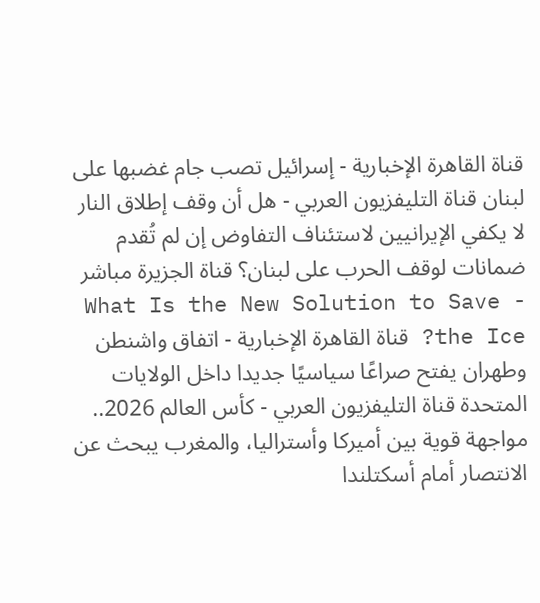قناة القاهرة الإخبارية - إسرائيل تصب جام غضبها على لبنان قناة التليفزيون العربي - هل أن وقف إطلاق النار لا يكفي الإيرانيين لاستئناف التفاوض إن لم تُقدم ضمانات لوقف الحرب على لبنان؟ قناة الجزيرة مباشر - What Is the New Solution to Save the Ice? قناة القاهرة الإخبارية - اتفاق واشنطن وطهران يفتح صراعًا سياسيًا جديدا داخل الولايات المتحدة قناة التليفزيون العربي - كأس العالم 2026.. مواجهة قوية بين أميركا وأستراليا، والمغرب يبحث عن الانتصار أمام أسكتلندا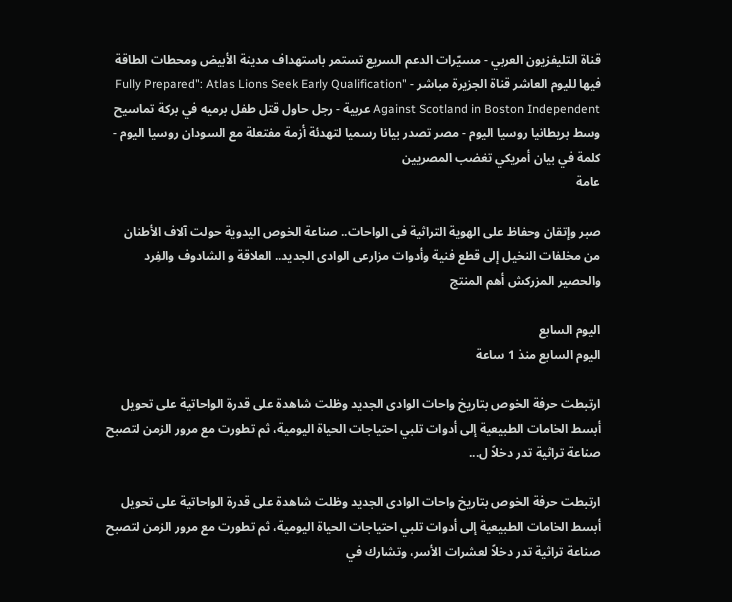قناة التليفزيون العربي - مسيّرات الدعم السريع تستمر باستهداف مدينة الأبيض ومحطات الطاقة فيها لليوم العاشر قناة الجزيرة مباشر - "Fully Prepared": Atlas Lions Seek Early Qualification Against Scotland in Boston Independent عربية - رجل حاول قتل طفل برميه في بركة تماسيح وسط بريطانيا روسيا اليوم - مصر تصدر بيانا رسميا لتهدئة أزمة مفتعلة مع السودان روسيا اليوم - كلمة في بيان أمريكي تغضب المصريين
عامة

صبر وإتقان وحفاظ على الهوية التراثية فى الواحات.. صناعة الخوص اليدوية حولت آلاف الأطنان من مخلفات النخيل إلى قطع فنية وأدوات مزارعى الوادى الجديد.. العلاقة و الشادوف والفِرد والحصير المزركش أهم المنتج

اليوم السابع
اليوم السابع منذ 1 ساعة

ارتبطت حرفة الخوص بتاريخ واحات الوادى الجديد وظلت شاهدة على قدرة الواحاتية على تحويل أبسط الخامات الطبيعية إلى أدوات تلبي احتياجات الحياة اليومية، ثم تطورت مع مرور الزمن لتصبح صناعة تراثية تدر دخلاً ل...

ارتبطت حرفة الخوص بتاريخ واحات الوادى الجديد وظلت شاهدة على قدرة الواحاتية على تحويل أبسط الخامات الطبيعية إلى أدوات تلبي احتياجات الحياة اليومية، ثم تطورت مع مرور الزمن لتصبح صناعة تراثية تدر دخلاً لعشرات الأسر، وتشارك في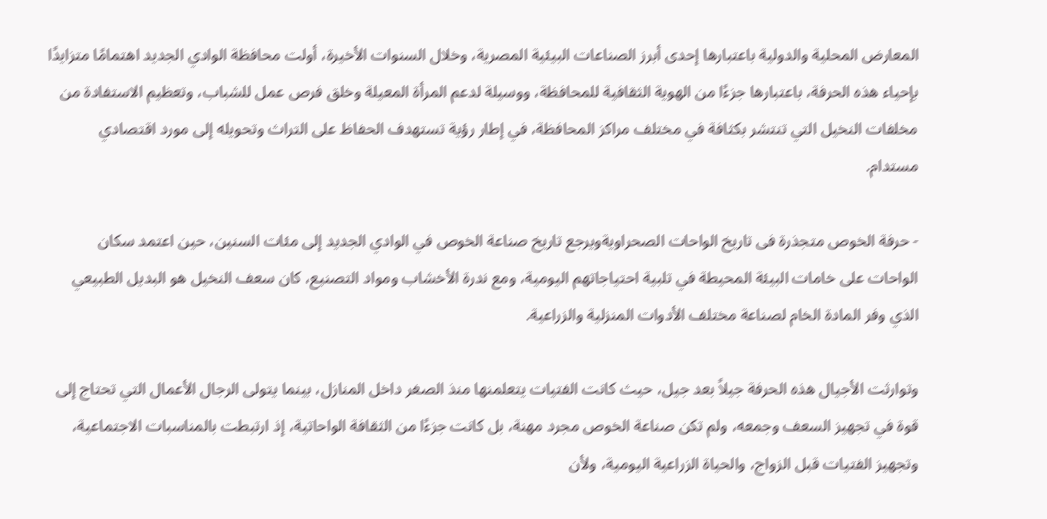المعارض المحلية والدولية باعتبارها إحدى أبرز الصناعات البيئية المصرية، وخلال السنوات الأخيرة، أولت محافظة الوادي الجديد اهتمامًا متزايدًا بإحياء هذه الحرفة، باعتبارها جزءًا من الهوية الثقافية للمحافظة، ووسيلة لدعم المرأة المعيلة وخلق فرص عمل للشباب، وتعظيم الاستفادة من مخلفات النخيل التي تنتشر بكثافة في مختلف مراكز المحافظة، في إطار رؤية تستهدف الحفاظ على التراث وتحويله إلى مورد اقتصادي مستدام.

- حرفة الخوص متجذرة فى تاريخ الواحات الصحراويةويرجع تاريخ صناعة الخوص في الوادي الجديد إلى مئات السنين، حين اعتمد سكان الواحات على خامات البيئة المحيطة في تلبية احتياجاتهم اليومية، ومع ندرة الأخشاب ومواد التصنيع، كان سعف النخيل هو البديل الطبيعي الذي وفر المادة الخام لصناعة مختلف الأدوات المنزلية والزراعية.

وتوارثت الأجيال هذه الحرفة جيلاً بعد جيل، حيث كانت الفتيات يتعلمنها منذ الصغر داخل المنازل، بينما يتولى الرجال الأعمال التي تحتاج إلى قوة في تجهيز السعف وجمعه، ولم تكن صناعة الخوص مجرد مهنة، بل كانت جزءًا من الثقافة الواحاتية، إذ ارتبطت بالمناسبات الاجتماعية، وتجهيز الفتيات قبل الزواج، والحياة الزراعية اليومية، ولأن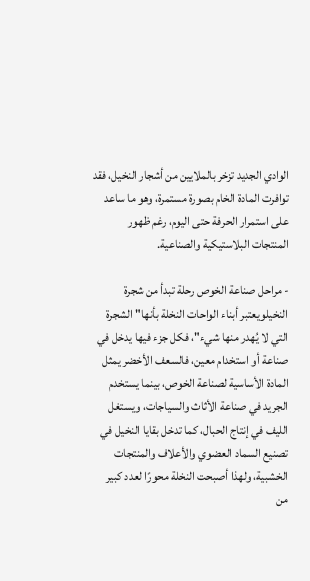الوادي الجديد تزخر بالملايين من أشجار النخيل، فقد توافرت المادة الخام بصورة مستمرة، وهو ما ساعد على استمرار الحرفة حتى اليوم، رغم ظهور المنتجات البلاستيكية والصناعية.

- مراحل صناعة الخوص رحلة تبدأ من شجرة النخيلويعتبر أبناء الواحات النخلة بأنها" الشجرة التي لا يُهدر منها شيء"، فكل جزء فيها يدخل في صناعة أو استخدام معين، فالسعف الأخضر يمثل المادة الأساسية لصناعة الخوص، بينما يستخدم الجريد في صناعة الأثاث والسياجات، ويستغل الليف في إنتاج الحبال، كما تدخل بقايا النخيل في تصنيع السماد العضوي والأعلاف والمنتجات الخشبية، ولهذا أصبحت النخلة محورًا لعدد كبير من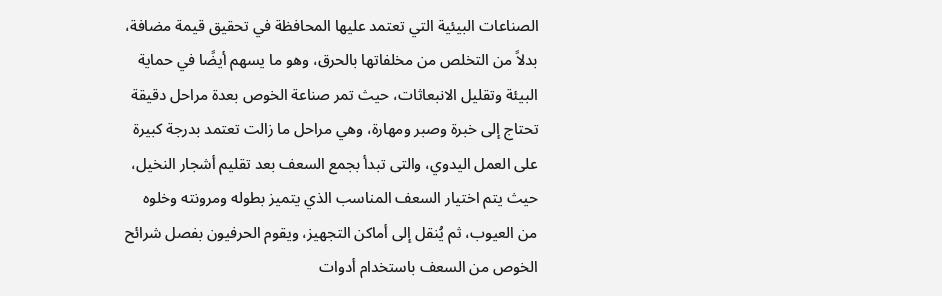الصناعات البيئية التي تعتمد عليها المحافظة في تحقيق قيمة مضافة، بدلاً من التخلص من مخلفاتها بالحرق، وهو ما يسهم أيضًا في حماية البيئة وتقليل الانبعاثات، حيث تمر صناعة الخوص بعدة مراحل دقيقة تحتاج إلى خبرة وصبر ومهارة، وهي مراحل ما زالت تعتمد بدرجة كبيرة على العمل اليدوي، والتى تبدأ بجمع السعف بعد تقليم أشجار النخيل، حيث يتم اختيار السعف المناسب الذي يتميز بطوله ومرونته وخلوه من العيوب، ثم يُنقل إلى أماكن التجهيز، ويقوم الحرفيون بفصل شرائح الخوص من السعف باستخدام أدوات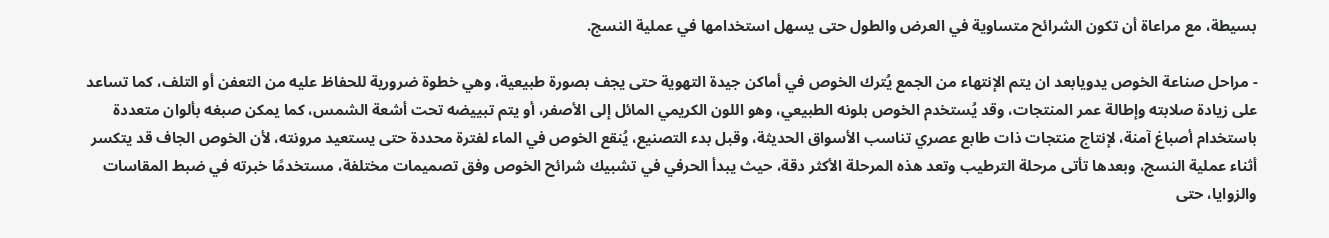بسيطة، مع مراعاة أن تكون الشرائح متساوية في العرض والطول حتى يسهل استخدامها في عملية النسج.

- مراحل صناعة الخوص يدويابعد ان يتم الإنتهاء من الجمع يُترك الخوص في أماكن جيدة التهوية حتى يجف بصورة طبيعية، وهي خطوة ضرورية للحفاظ عليه من التعفن أو التلف، كما تساعد على زيادة صلابته وإطالة عمر المنتجات، وقد يُستخدم الخوص بلونه الطبيعي، وهو اللون الكريمي المائل إلى الأصفر، أو يتم تبييضه تحت أشعة الشمس، كما يمكن صبغه بألوان متعددة باستخدام أصباغ آمنة، لإنتاج منتجات ذات طابع عصري تناسب الأسواق الحديثة، وقبل بدء التصنيع، يُنقع الخوص في الماء لفترة محددة حتى يستعيد مرونته، لأن الخوص الجاف قد يتكسر أثناء عملية النسج، وبعدها تأتى مرحلة الترطيب وتعد هذه المرحلة الأكثر دقة، حيث يبدأ الحرفي في تشبيك شرائح الخوص وفق تصميمات مختلفة، مستخدمًا خبرته في ضبط المقاسات والزوايا، حتى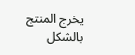يخرج المنتج بالشكل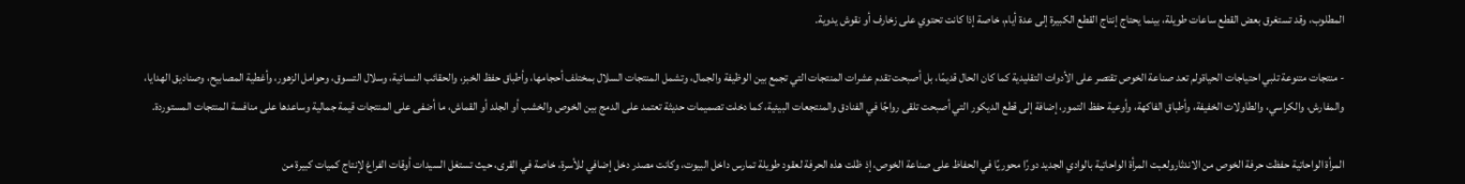المطلوب، وقد تستغرق بعض القطع ساعات طويلة، بينما يحتاج إنتاج القطع الكبيرة إلى عدة أيام، خاصة إذا كانت تحتوي على زخارف أو نقوش يدوية.

- منتجات متنوعة تلبي احتياجات الحياةولم تعد صناعة الخوص تقتصر على الأدوات التقليدية كما كان الحال قديمًا، بل أصبحت تقدم عشرات المنتجات التي تجمع بين الوظيفة والجمال، وتشمل المنتجات السلال بمختلف أحجامها، وأطباق حفظ الخبز، والحقائب النسائية، وسلال التسوق، وحوامل الزهور، وأغطية المصابيح، وصناديق الهدايا، والمفارش، والكراسي، والطاولات الخفيفة، وأطباق الفاكهة، وأوعية حفظ التمور، إضافة إلى قطع الديكور التي أصبحت تلقى رواجًا في الفنادق والمنتجعات البيئية، كما دخلت تصميمات حديثة تعتمد على الدمج بين الخوص والخشب أو الجلد أو القماش، ما أضفى على المنتجات قيمة جمالية وساعدها على منافسة المنتجات المستوردة.

المرأة الواحاتية حفظت حرفة الخوص من الاندثارولعبت المرأة الواحاتية بالوادي الجديد دورًا محوريًا في الحفاظ على صناعة الخوص، إذ ظلت هذه الحرفة لعقود طويلة تمارس داخل البيوت، وكانت مصدر دخل إضافي للأسرة، خاصة في القرى، حيث تستغل السيدات أوقات الفراغ لإنتاج كميات كبيرة من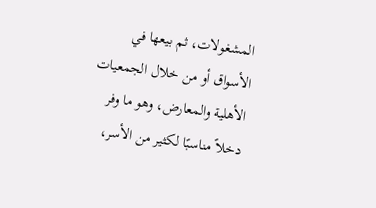المشغولات، ثم بيعها في الأسواق أو من خلال الجمعيات الأهلية والمعارض، وهو ما وفر دخلاً مناسبًا لكثير من الأسر،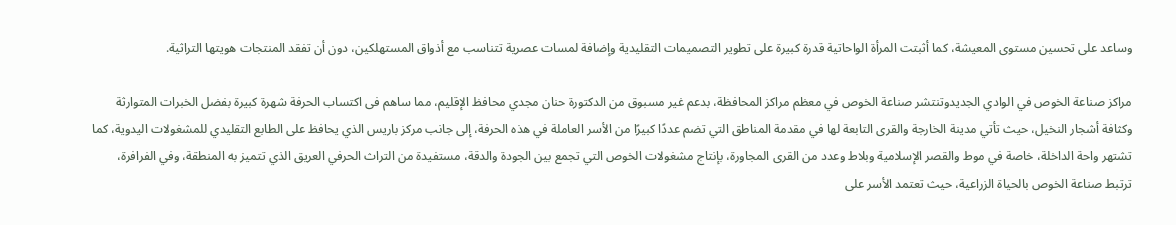وساعد على تحسين مستوى المعيشة، كما أثبتت المرأة الواحاتية قدرة كبيرة على تطوير التصميمات التقليدية وإضافة لمسات عصرية تتناسب مع أذواق المستهلكين، دون أن تفقد المنتجات هويتها التراثية.

مراكز صناعة الخوص في الوادي الجديدوتنتشر صناعة الخوص في معظم مراكز المحافظة، بدعم غير مسبوق من الدكتورة حنان مجدي محافظ الإقليم، مما ساهم فى اكتساب الحرفة شهرة كبيرة بفضل الخبرات المتوارثة وكثافة أشجار النخيل، حيث تأتي مدينة الخارجة والقرى التابعة لها في مقدمة المناطق التي تضم عددًا كبيرًا من الأسر العاملة في هذه الحرفة، إلى جانب مركز باريس الذي يحافظ على الطابع التقليدي للمشغولات اليدوية، كما تشتهر واحة الداخلة، خاصة في موط والقصر الإسلامية وبلاط وعدد من القرى المجاورة، بإنتاج مشغولات الخوص التي تجمع بين الجودة والدقة، مستفيدة من التراث الحرفي العريق الذي تتميز به المنطقة، وفي الفرافرة، ترتبط صناعة الخوص بالحياة الزراعية، حيث تعتمد الأسر على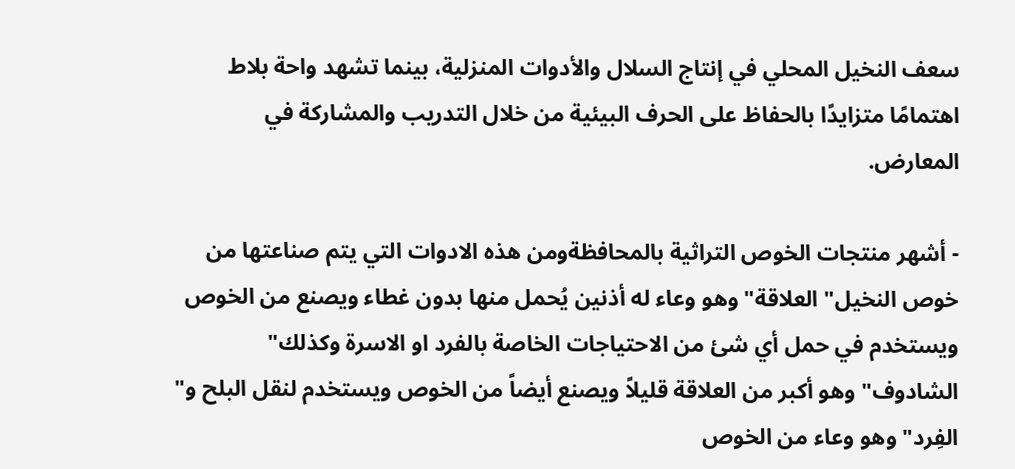سعف النخيل المحلي في إنتاج السلال والأدوات المنزلية، بينما تشهد واحة بلاط اهتمامًا متزايدًا بالحفاظ على الحرف البيئية من خلال التدريب والمشاركة في المعارض.

- أشهر منتجات الخوص التراثية بالمحافظةومن هذه الادوات التي يتم صناعتها من خوص النخيل" العلاقة" وهو وعاء له أذنين يُحمل منها بدون غطاء ويصنع من الخوص ويستخدم في حمل أي شئ من الاحتياجات الخاصة بالفرد او الاسرة وكذلك" الشادوف" وهو أكبر من العلاقة قليلاً ويصنع أيضاً من الخوص ويستخدم لنقل البلح و" الفِرد" وهو وعاء من الخوص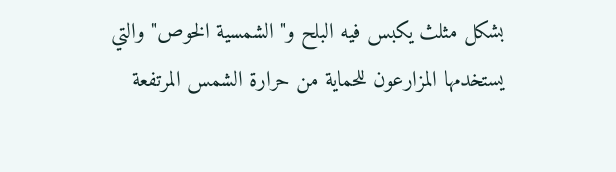بشكل مثلث يكبس فيه البلح و" الشمسية الخوص" والتي يستخدمها المزارعون للحماية من حرارة الشمس المرتفعة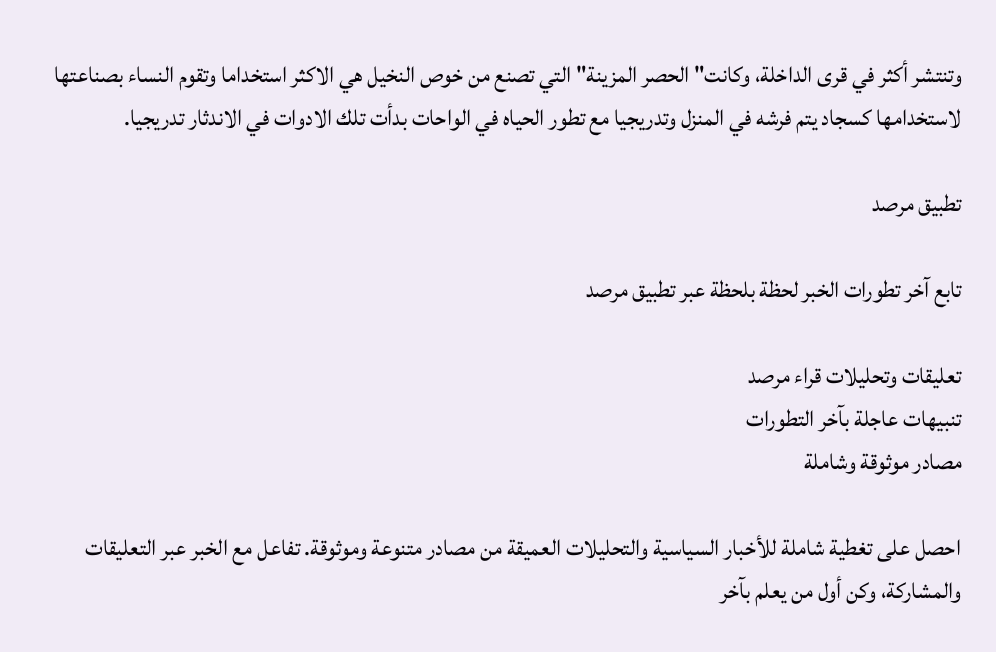وتنتشر أكثر في قرى الداخلة، وكانت" الحصر المزينة" التي تصنع من خوص النخيل هي الاكثر استخداما وتقوم النساء بصناعتها لاستخدامها كسجاد يتم فرشه في المنزل وتدريجيا مع تطور الحياه في الواحات بدأت تلك الادوات في الاندثار تدريجيا.

تطبيق مرصد

تابع آخر تطورات الخبر لحظة بلحظة عبر تطبيق مرصد

تعليقات وتحليلات قراء مرصد
تنبيهات عاجلة بآخر التطورات
مصادر موثوقة وشاملة

احصل على تغطية شاملة للأخبار السياسية والتحليلات العميقة من مصادر متنوعة وموثوقة. تفاعل مع الخبر عبر التعليقات والمشاركة، وكن أول من يعلم بآخر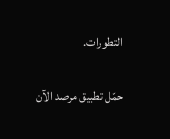التطورات.

حمّل تطبيق مرصد الآن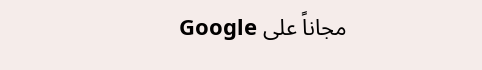مجاناً على Google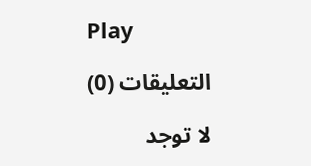Play

التعليقات (0)

لا توجد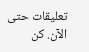تعليقات حتى الآن. كن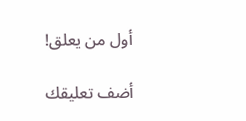أول من يعلق!

أضف تعليقك